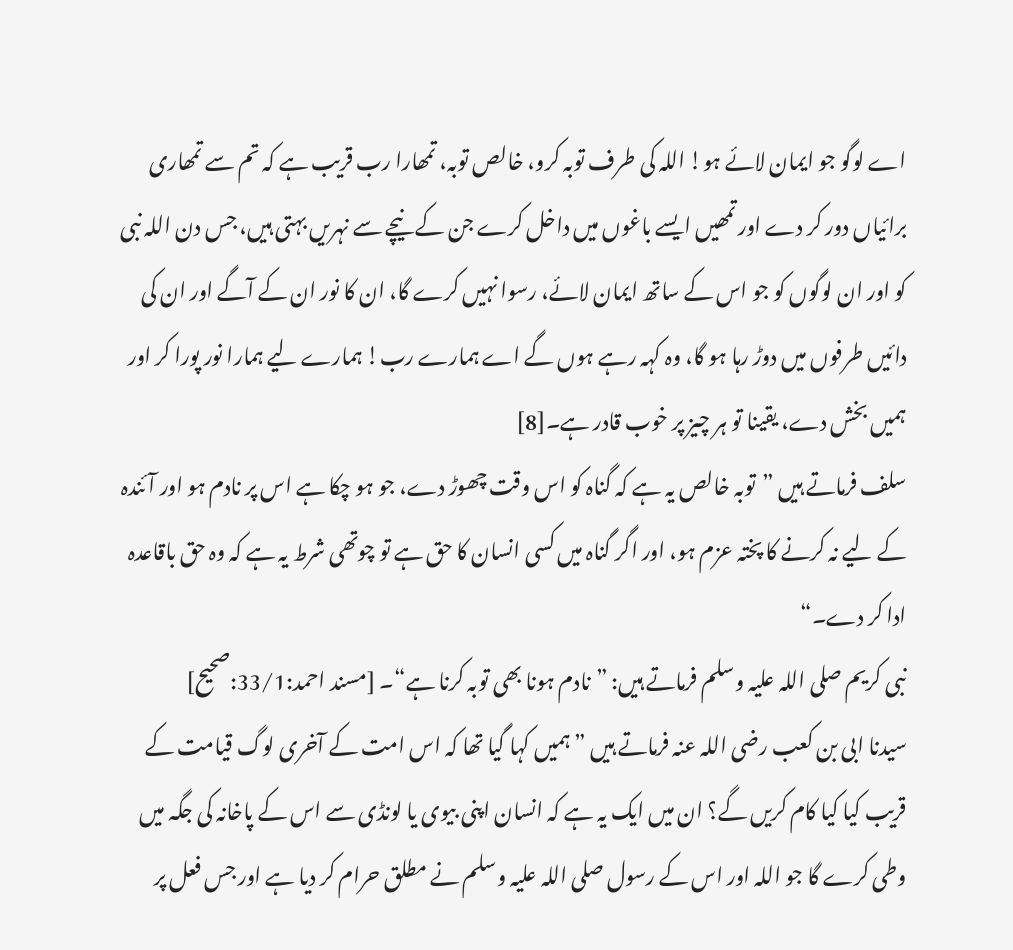اے لوگو جو ایمان لائے ہو! اللہ کی طرف توبہ کرو، خالص توبہ، تمھارا رب قریب ہے کہ تم سے تمھاری برائیاں دور کر دے اور تمھیں ایسے باغوں میں داخل کرے جن کے نیچے سے نہریں بہتی ہیں، جس دن اللہ نبی کو اور ان لوگوں کو جو اس کے ساتھ ایمان لائے، رسوا نہیں کرے گا، ان کا نور ان کے آگے اور ان کی دائیں طرفوں میں دوڑ رہا ہو گا، وہ کہہ رہے ہوں گے اے ہمارے رب! ہمارے لیے ہمارا نور پورا کر اور ہمیں بخش دے، یقینا تو ہر چیز پر خوب قادر ہے۔[8]
سلف فرماتے ہیں ”توبہ خالص یہ ہے کہ گناہ کو اس وقت چھوڑ دے، جو ہو چکا ہے اس پر نادم ہو اور آئندہ کے لیے نہ کرنے کا پختہ عزم ہو، اور اگر گناہ میں کسی انسان کا حق ہے تو چوتھی شرط یہ ہے کہ وہ حق باقاعدہ ادا کر دے۔“
نبی کریم صلی اللہ علیہ وسلم فرماتے ہیں: ”نادم ہونا بھی توبہ کرنا ہے“۔ [مسند احمد:33/1:صحیح]
سیدنا ابی بن کعب رضی اللہ عنہ فرماتے ہیں ”ہمیں کہا گیا تھا کہ اس امت کے آخری لوگ قیامت کے قریب کیا کیا کام کریں گے؟ ان میں ایک یہ ہے کہ انسان اپنی بیوی یا لونڈی سے اس کے پاخانہ کی جگہ میں وطی کرے گا جو اللہ اور اس کے رسول صلی اللہ علیہ وسلم نے مطلق حرام کر دیا ہے اور جس فعل پر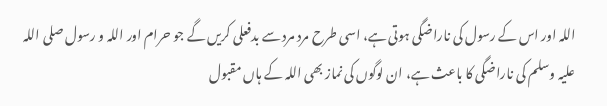اللہ اور اس کے رسول کی ناراضگی ہوتی ہے، اسی طرح مرد مرد سے بدفعلی کریں گے جو حرام اور اللہ و رسول صلی اللہ علیہ وسلم کی ناراضگی کا باعث ہے، ان لوگوں کی نماز بھی اللہ کے ہاں مقبول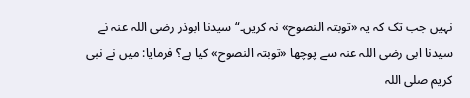نہیں جب تک کہ یہ «توبتہ النصوح» نہ کریں۔“ سیدنا ابوذر رضی اللہ عنہ نے سیدنا ابی رضی اللہ عنہ سے پوچھا «توبتہ النصوح» کیا ہے؟ فرمایا: میں نے نبی کریم صلی اللہ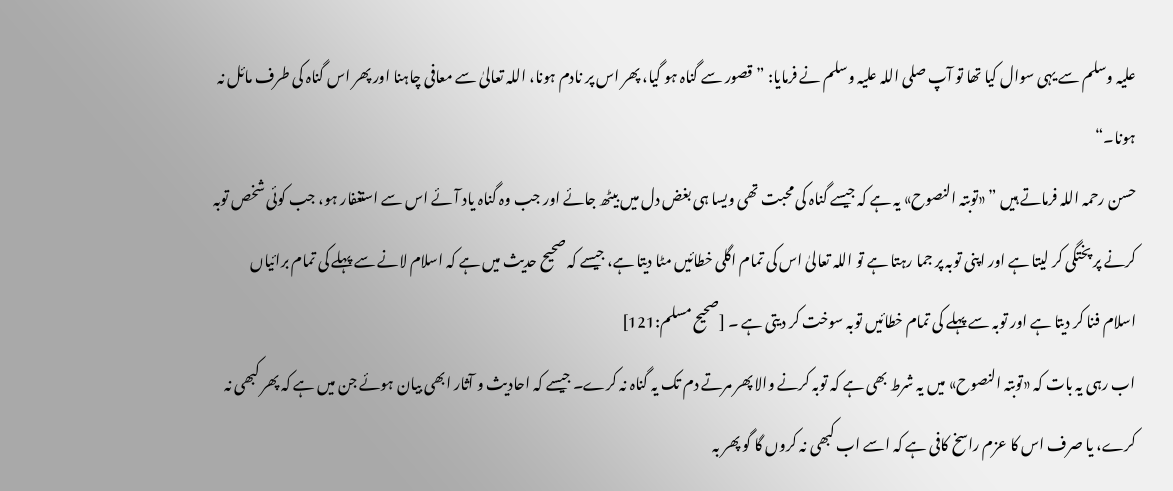علیہ وسلم سے یہی سوال کیا تھا تو آپ صلی اللہ علیہ وسلم نے فرمایا: ”قصور سے گناہ ہو گیا، پھر اس پر نادم ہونا، اللہ تعالیٰ سے معافی چاہنا اور پھر اس گناہ کی طرف مائل نہ ہونا۔“
حسن رحمہ اللہ فرماتے ہیں ” «توبتہ النصوح» یہ ہے کہ جیسے گناہ کی محبت تھی ویسا ہی بغض دل میں بیٹھ جائے اور جب وہ گناہ یاد آئے اس سے استغفار ہو، جب کوئی شخص توبہ کرنے پر پختگی کر لیتا ہے اور اپنی توبہ پر جما رہتا ہے تو اللہ تعالیٰ اس کی تمام اگلی خطائیں مٹا دیتا ہے، جیسے کہ صحیح حدیث میں ہے کہ اسلام لانے سے پہلے کی تمام برائیاں اسلام فنا کر دیتا ہے اور توبہ سے پہلے کی تمام خطائیں توبہ سوخت کر دیتی ہے ۔ [صحیح مسلم:121]
اب رہی یہ بات کہ «توبتہ النصوح» میں یہ شرط بھی ہے کہ توبہ کرنے والا پھر مرتے دم تک یہ گناہ نہ کرے۔ جیسے کہ احادیث و آثار ابھی بیان ہوئے جن میں ہے کہ پھر کبھی نہ کرے، یا صرف اس کا عزم راسخ کافی ہے کہ اسے اب کبھی نہ کروں گا گو پھر بہ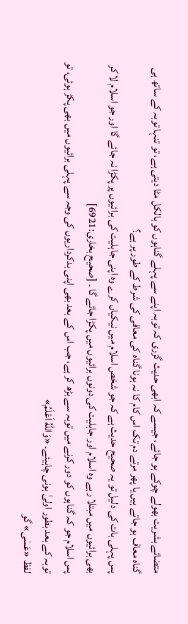متضائے بشریت بھولے چوکے ہو جائے، جیسے کہ ابھی حدیث گزری کہ توبہ اپنے سے پہلے گناہوں کو بالکل مٹا دیتی ہے، تو تنہا توبہ کے ساتھ ہی گناہ معاف ہو جاتے ہیں یا پھر مرتے دم تک اس کام کا نہ ہونا گناہ کی معافی کی شرط کے طور پر ہے؟
پس پہلی بات کی دلیل تو یہ صحیح حدیث ہے کہ جو شخص اسلام میں نیکیاں کرے وہ اپنی جاہلیت کی برائیوں پر پکڑا نہ جائے گا اور جو اسلام لا کر بھی برائیوں میں مبتلا رہے وہ اسلام اور جاہلیت کی دونوں برائیوں میں پکڑا جائے گا ۔ [صحیح بخاری:6921]
پس اسلام جو کہ گناہوں کو دور کرنے میں توبہ سے بڑھ کر ہے، جب اس کے بعد بھی اپنی بدکرداریوں کی وجہ سے پہلی برائیوں میں بھی پکڑ ہوئی، تو توبہ کے بعد بطور اولیٰ ہونی چاہیئے۔ «وَاللهُ اَعْلَمُ»
لفظ «عَسٰی» گو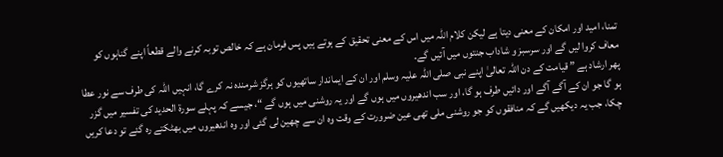تمنا، امید اور امکان کے معنی دیتا ہے لیکن کلام اللہ میں اس کے معنی تحقیق کے ہوتے ہیں پس فرمان ہے کہ خالص توبہ کرنے والے قطعاً اپنے گناہوں کو معاف کروا لیں گے اور سرسبز و شاداب جنتوں میں آئیں گے۔
پھر ارشاد ہے ” قیامت کے دن اللہ تعالیٰ اپنے نبی صلی اللہ علیہ وسلم اور ان کے ایماندار ساتھیوں کو ہرگز شرمندہ نہ کرے گا، انہیں اللہ کی طرف سے نور عطا ہو گا جو ان کے آگے آگے اور دائیں طرف ہو گا، اور سب اندھیروں میں ہوں گے اور یہ روشنی میں ہوں گے “، جیسے کہ پہلے سورۃ الحدید کی تفسیر میں گزر چکا، جب یہ دیکھیں گے کہ منافقوں کو جو روشنی ملی تھی عین ضرورت کے وقت وہ ان سے چھین لی گئی اور وہ اندھیروں میں بھٹکتے رہ گئے تو دعا کریں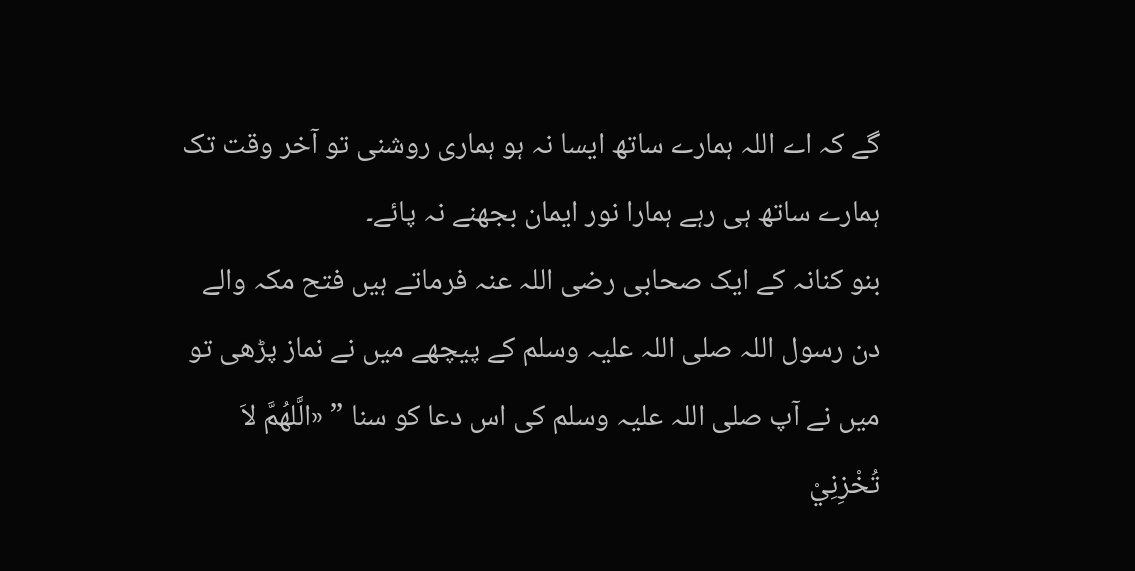گے کہ اے اللہ ہمارے ساتھ ایسا نہ ہو ہماری روشنی تو آخر وقت تک ہمارے ساتھ ہی رہے ہمارا نور ایمان بجھنے نہ پائے۔
بنو کنانہ کے ایک صحابی رضی اللہ عنہ فرماتے ہیں فتح مکہ والے دن رسول اللہ صلی اللہ علیہ وسلم کے پیچھے میں نے نماز پڑھی تو میں نے آپ صلی اللہ علیہ وسلم کی اس دعا کو سنا ” «الَّلهُمَّ لاَ تُخْزِنِيْ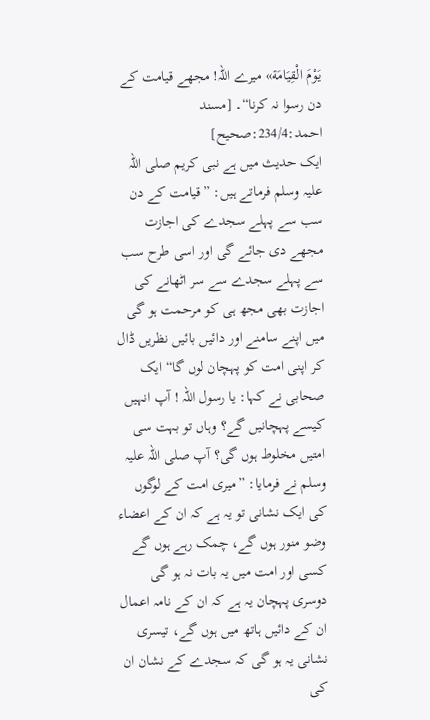يَوْمَ الْقِيَامَة» میرے اللہ! مجھے قیامت کے دن رسوا نہ کرنا“۔ [مسند احمد:234/4:صحیح]
ایک حدیث میں ہے نبی کریم صلی اللہ علیہ وسلم فرماتے ہیں: ”قیامت کے دن سب سے پہلے سجدے کی اجازت مجھے دی جائے گی اور اسی طرح سب سے پہلے سجدے سے سر اٹھانے کی اجازت بھی مجھ ہی کو مرحمت ہو گی میں اپنے سامنے اور دائیں بائیں نظریں ڈال کر اپنی امت کو پہچان لوں گا“ ایک صحابی نے کہا: یا رسول اللہ ! آپ انہیں کیسے پہچانیں گے؟ وہاں تو بہت سی امتیں مخلوط ہوں گی؟ آپ صلی اللہ علیہ وسلم نے فرمایا: ”میری امت کے لوگوں کی ایک نشانی تو یہ ہے کہ ان کے اعضاء وضو منور ہوں گے، چمک رہے ہوں گے کسی اور امت میں یہ بات نہ ہو گی دوسری پہچان یہ ہے کہ ان کے نامہ اعمال ان کے دائیں ہاتھ میں ہوں گے، تیسری نشانی یہ ہو گی کہ سجدے کے نشان ان کی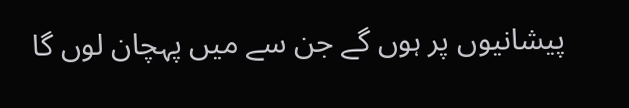پیشانیوں پر ہوں گے جن سے میں پہچان لوں گا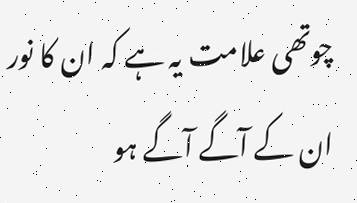چوتھی علامت یہ ہے کہ ان کا نور ان کے آگے آگے ہو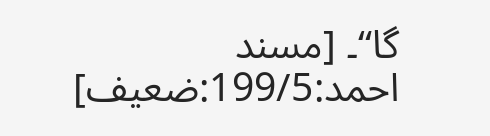گا“۔ [مسند احمد:199/5:ضعیف]